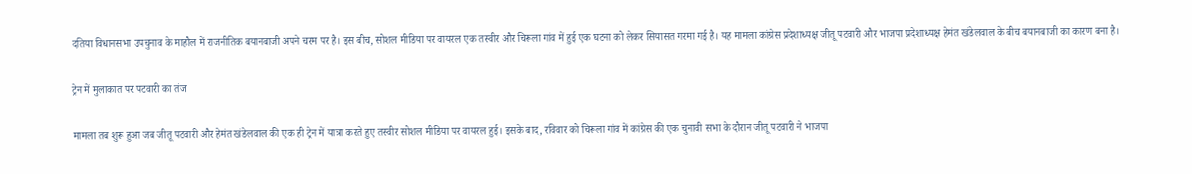दतिया विधानसभा उपचुनाव के माहौल में राजनीतिक बयानबाजी अपने चरम पर है। इस बीच, सोशल मीडिया पर वायरल एक तस्वीर और चिरूला गांव में हुई एक घटना को लेकर सियासत गरमा गई है। यह मामला कांग्रेस प्रदेशाध्यक्ष जीतू पटवारी और भाजपा प्रदेशाध्यक्ष हेमंत खंडेलवाल के बीच बयानबाजी का कारण बना है।

ट्रेन में मुलाकात पर पटवारी का तंज

मामला तब शुरू हुआ जब जीतू पटवारी और हेमंत खंडेलवाल की एक ही ट्रेन में यात्रा करते हुए तस्वीर सोशल मीडिया पर वायरल हुई। इसके बाद, रविवार को चिरूला गांव में कांग्रेस की एक चुनावी सभा के दौरान जीतू पटवारी ने भाजपा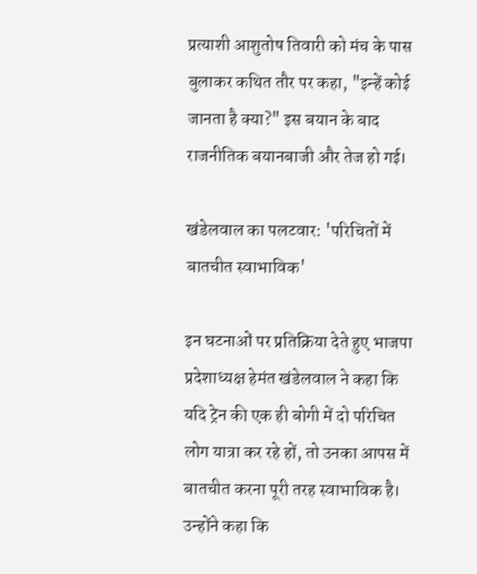प्रत्याशी आशुतोष तिवारी को मंच के पास बुलाकर कथित तौर पर कहा, "इन्हें कोई जानता है क्या?" इस बयान के बाद राजनीतिक बयानबाजी और तेज हो गई।

खंडेलवाल का पलटवार: 'परिचितों में बातचीत स्वाभाविक'

इन घटनाओं पर प्रतिक्रिया देते हुए भाजपा प्रदेशाध्यक्ष हेमंत खंडेलवाल ने कहा कि यदि ट्रेन की एक ही बोगी में दो परिचित लोग यात्रा कर रहे हों, तो उनका आपस में बातचीत करना पूरी तरह स्वाभाविक है। उन्होंने कहा कि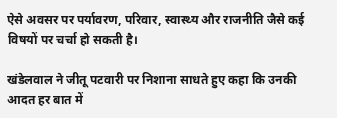ऐसे अवसर पर पर्यावरण, परिवार, स्वास्थ्य और राजनीति जैसे कई विषयों पर चर्चा हो सकती है।

खंडेलवाल ने जीतू पटवारी पर निशाना साधते हुए कहा कि उनकी आदत हर बात में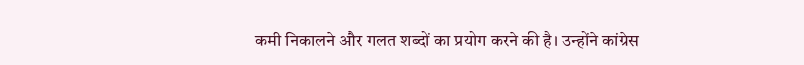कमी निकालने और गलत शब्दों का प्रयोग करने की है। उन्होंने कांग्रेस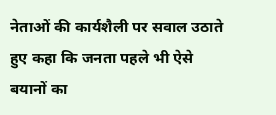नेताओं की कार्यशैली पर सवाल उठाते हुए कहा कि जनता पहले भी ऐसे बयानों का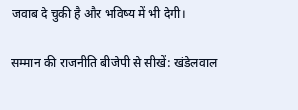जवाब दे चुकी है और भविष्य में भी देगी।

सम्मान की राजनीति बीजेपी से सीखें: खंडेलवाल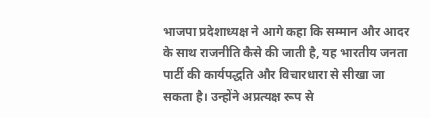भाजपा प्रदेशाध्यक्ष ने आगे कहा कि सम्मान और आदर के साथ राजनीति कैसे की जाती है, यह भारतीय जनता पार्टी की कार्यपद्धति और विचारधारा से सीखा जा सकता है। उन्होंने अप्रत्यक्ष रूप से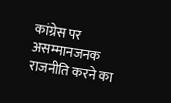कांग्रेस पर असम्मानजनक राजनीति करने का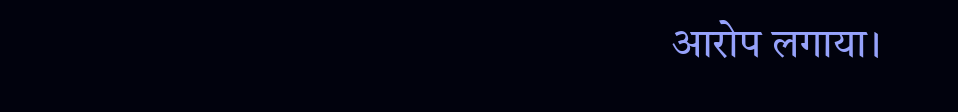आरोप लगाया।